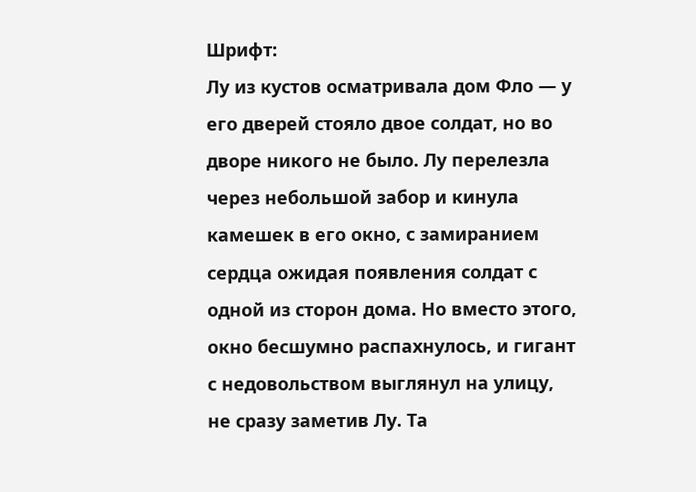Шрифт:
Лу из кустов осматривала дом Фло — у его дверей стояло двое солдат, но во дворе никого не было. Лу перелезла через небольшой забор и кинула камешек в его окно, с замиранием сердца ожидая появления солдат с одной из сторон дома. Но вместо этого, окно бесшумно распахнулось, и гигант с недовольством выглянул на улицу, не сразу заметив Лу. Та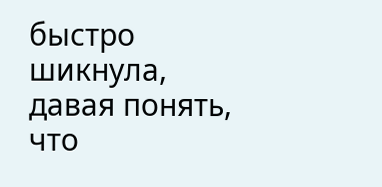быстро шикнула, давая понять, что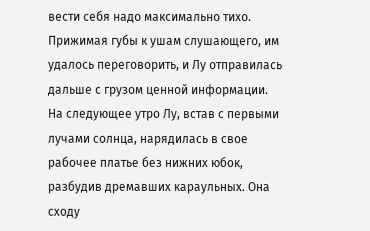вести себя надо максимально тихо. Прижимая губы к ушам слушающего, им удалось переговорить, и Лу отправилась дальше с грузом ценной информации.
На следующее утро Лу, встав с первыми лучами солнца, нарядилась в свое рабочее платье без нижних юбок, разбудив дремавших караульных. Она сходу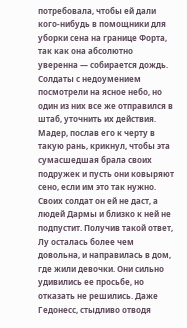потребовала, чтобы ей дали кого-нибудь в помощники для уборки сена на границе Форта, так как она абсолютно уверенна — собирается дождь. Солдаты с недоумением посмотрели на ясное небо, но один из них все же отправился в штаб, уточнить их действия. Мадер, послав его к черту в такую рань, крикнул, чтобы эта сумасшедшая брала своих подружек и пусть они ковыряют сено, если им это так нужно. Своих солдат он ей не даст, а людей Дармы и близко к ней не подпустит. Получив такой ответ, Лу осталась более чем довольна, и направилась в дом, где жили девочки. Они сильно удивились ее просьбе, но отказать не решились. Даже Гедонесс, стыдливо отводя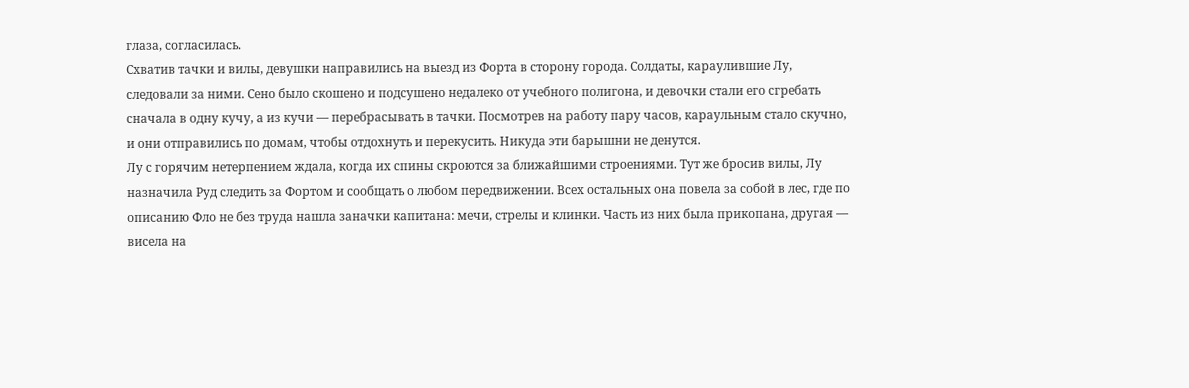глаза, согласилась.
Схватив тачки и вилы, девушки направились на выезд из Форта в сторону города. Солдаты, караулившие Лу, следовали за ними. Сено было скошено и подсушено недалеко от учебного полигона, и девочки стали его сгребать сначала в одну кучу, а из кучи — перебрасывать в тачки. Посмотрев на работу пару часов, караульным стало скучно, и они отправились по домам, чтобы отдохнуть и перекусить. Никуда эти барышни не денутся.
Лу с горячим нетерпением ждала, когда их спины скроются за ближайшими строениями. Тут же бросив вилы, Лу назначила Руд следить за Фортом и сообщать о любом передвижении. Всех остальных она повела за собой в лес, где по описанию Фло не без труда нашла заначки капитана: мечи, стрелы и клинки. Часть из них была прикопана, другая — висела на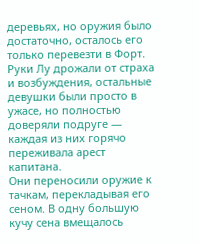деревьях, но оружия было достаточно, осталось его только перевезти в Форт. Руки Лу дрожали от страха и возбуждения, остальные девушки были просто в ужасе, но полностью доверяли подруге — каждая из них горячо переживала арест капитана.
Они переносили оружие к тачкам, перекладывая его сеном. В одну большую кучу сена вмещалось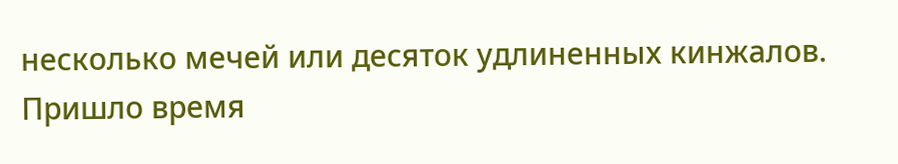несколько мечей или десяток удлиненных кинжалов. Пришло время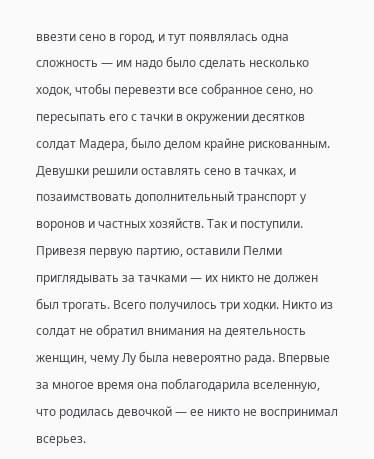ввезти сено в город, и тут появлялась одна сложность — им надо было сделать несколько ходок, чтобы перевезти все собранное сено, но пересыпать его с тачки в окружении десятков солдат Мадера, было делом крайне рискованным. Девушки решили оставлять сено в тачках, и позаимствовать дополнительный транспорт у воронов и частных хозяйств. Так и поступили. Привезя первую партию, оставили Пелми приглядывать за тачками — их никто не должен был трогать. Всего получилось три ходки. Никто из солдат не обратил внимания на деятельность женщин, чему Лу была невероятно рада. Впервые за многое время она поблагодарила вселенную, что родилась девочкой — ее никто не воспринимал всерьез.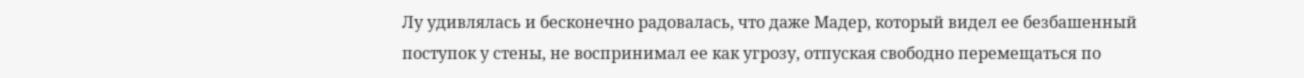Лу удивлялась и бесконечно радовалась, что даже Мадер, который видел ее безбашенный поступок у стены, не воспринимал ее как угрозу, отпуская свободно перемещаться по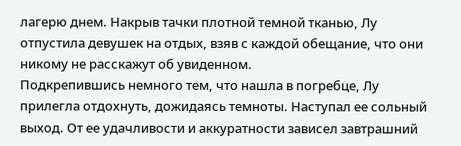лагерю днем. Накрыв тачки плотной темной тканью, Лу отпустила девушек на отдых, взяв с каждой обещание, что они никому не расскажут об увиденном.
Подкрепившись немного тем, что нашла в погребце, Лу прилегла отдохнуть, дожидаясь темноты. Наступал ее сольный выход. От ее удачливости и аккуратности зависел завтрашний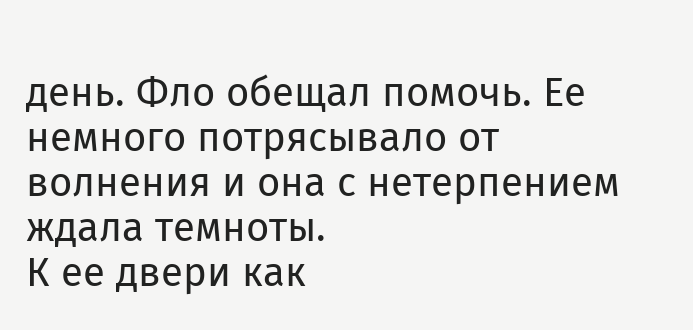день. Фло обещал помочь. Ее немного потрясывало от волнения и она с нетерпением ждала темноты.
К ее двери как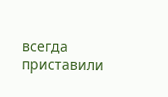всегда приставили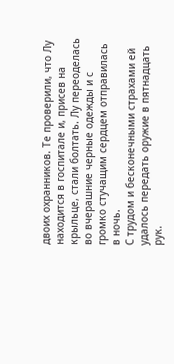двоих охранников. Те проверили, что Лу находится в госпитале и, присев на крыльце, стали болтать. Лу переоделась во вчерашние черные одежды и с громко стучащим сердцем отправилась в ночь.
С трудом и бесконечными страхами ей удалось передать оружие в пятнадцать рук.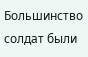Большинство солдат были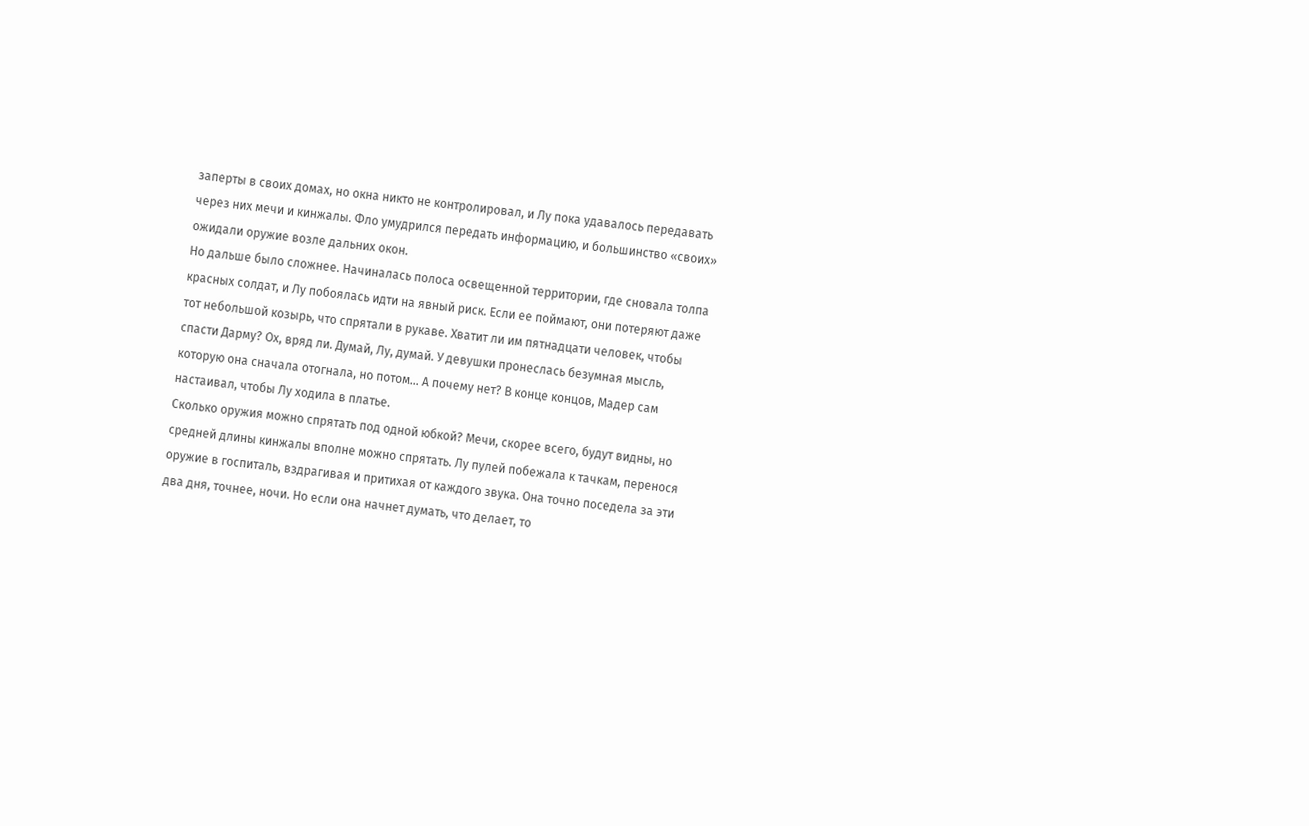заперты в своих домах, но окна никто не контролировал, и Лу пока удавалось передавать через них мечи и кинжалы. Фло умудрился передать информацию, и большинство «своих» ожидали оружие возле дальних окон.
Но дальше было сложнее. Начиналась полоса освещенной территории, где сновала толпа красных солдат, и Лу побоялась идти на явный риск. Если ее поймают, они потеряют даже тот небольшой козырь, что спрятали в рукаве. Хватит ли им пятнадцати человек, чтобы спасти Дарму? Ох, вряд ли. Думай, Лу, думай. У девушки пронеслась безумная мысль, которую она сначала отогнала, но потом… А почему нет? В конце концов, Мадер сам настаивал, чтобы Лу ходила в платье.
Сколько оружия можно спрятать под одной юбкой? Мечи, скорее всего, будут видны, но средней длины кинжалы вполне можно спрятать. Лу пулей побежала к тачкам, перенося оружие в госпиталь, вздрагивая и притихая от каждого звука. Она точно поседела за эти два дня, точнее, ночи. Но если она начнет думать, что делает, то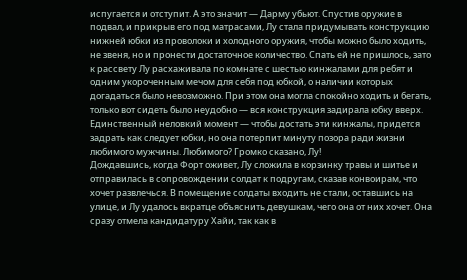испугается и отступит. А это значит — Дарму убьют. Спустив оружие в подвал, и прикрыв его под матрасами, Лу стала придумывать конструкцию нижней юбки из проволоки и холодного оружия, чтобы можно было ходить, не звеня, но и пронести достаточное количество. Спать ей не пришлось, зато к рассвету Лу расхаживала по комнате с шестью кинжалами для ребят и одним укороченным мечом для себя под юбкой, о наличии которых догадаться было невозможно. При этом она могла спокойно ходить и бегать, только вот сидеть было неудобно — вся конструкция задирала юбку вверх. Единственный неловкий момент — чтобы достать эти кинжалы, придется задрать как следует юбки, но она потерпит минуту позора ради жизни любимого мужчины. Любимого? Громко сказано, Лу!
Дождавшись, когда Форт оживет, Лу сложила в корзинку травы и шитье и отправилась в сопровождении солдат к подругам, сказав конвоирам, что хочет развлечься. В помещение солдаты входить не стали, оставшись на улице, и Лу удалось вкратце объяснить девушкам, чего она от них хочет. Она сразу отмела кандидатуру Хайи, так как в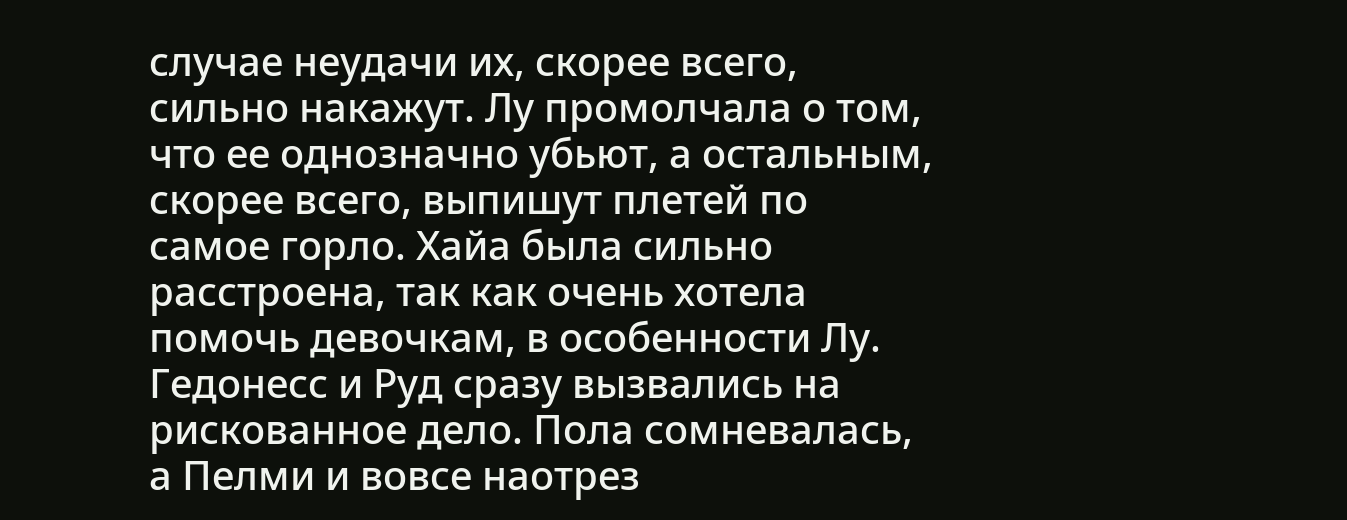случае неудачи их, скорее всего, сильно накажут. Лу промолчала о том, что ее однозначно убьют, а остальным, скорее всего, выпишут плетей по самое горло. Хайа была сильно расстроена, так как очень хотела помочь девочкам, в особенности Лу. Гедонесс и Руд сразу вызвались на рискованное дело. Пола сомневалась, а Пелми и вовсе наотрез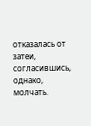отказалась от затеи, согласившись, однако, молчать.